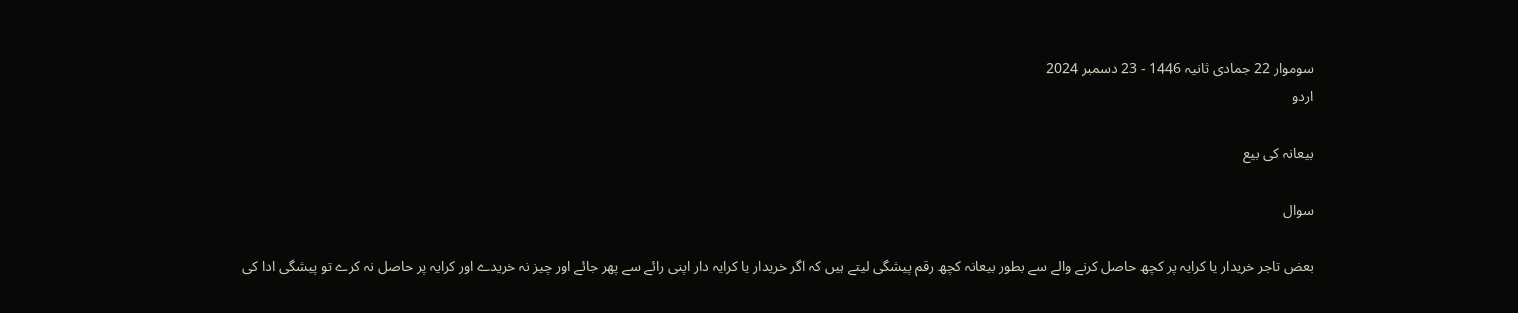سوموار 22 جمادی ثانیہ 1446 - 23 دسمبر 2024
اردو

بيعانہ كى بيع

سوال

بعض تاجر خريدار يا كرايہ پر كچھ حاصل كرنے والے سے بطور بيعانہ كچھ رقم پيشگى ليتے ہيں كہ اگر خريدار يا كرايہ دار اپنى رائے سے پھر جائے اور چيز نہ خريدے اور كرايہ پر حاصل نہ كرے تو پيشگى ادا كى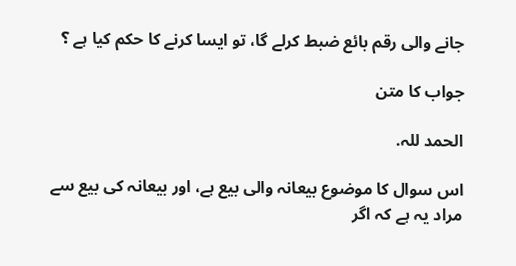جانے والى رقم بائع ضبط كرلے گا، تو ايسا كرنے كا حكم كيا ہے ؟

جواب کا متن

الحمد للہ.

اس سوال كا موضوع بيعانہ والى بيع ہے، اور بيعانہ كى بيع سے مراد يہ ہے كہ اگر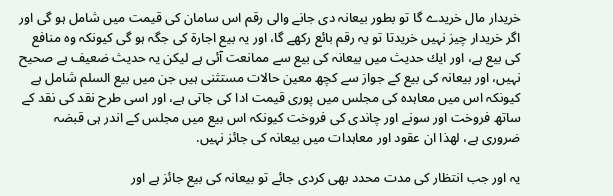خريدار مال خريدے گا تو بطور بيعانہ دى جانے والى رقم اس سامان كى قيمت ميں شامل ہو گى اور اگر خريدار چيز نہيں خريدتا تو يہ رقم بائع ركھے گا، اور يہ بيع اجارۃ كى جگہ ہو گى كيونكہ وہ منافع كى بيع ہے، اور ايك حديث ميں بيعانہ كى بيع سے ممانعت آئى ہے ليكن يہ حديث ضعيف ہے صحيح نہيں، اور بيعانہ كى بيع كے جواز سے كچھ معين حالات مستثنى ہيں جن ميں بيع السلم شامل ہے كيونكہ اس ميں معاہدہ كى مجلس ميں پورى قيمت ادا كى جاتى ہے، اور اسى طرح نقد كى نقد كے ساتھ فروخت اور سونے اور چاندى كى فروخت كيونكہ اس بيع ميں مجلس كے اندر ہى قبضہ ضرورى ہے، لھذا ان عقود اور معاہدات ميں بيعانہ كى جائز نہيں.

يہ اور جب انتظار كى مدت محدد بھى كردى جائے تو بيعانہ كى بيع جائز ہے اور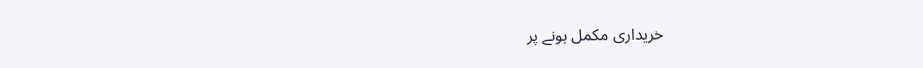خريدارى مكمل ہونے پر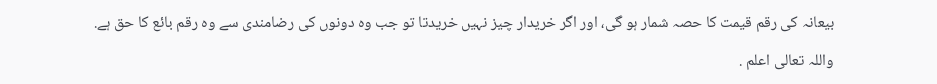بيعانہ كى رقم قيمت كا حصہ شمار ہو گى، اور اگر خريدار چيز نہيں خريدتا تو جب وہ دونوں كى رضامندى سے وہ رقم بائع كا حق ہے.

واللہ تعالى اعلم .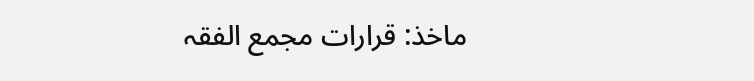ماخذ: قرارات مجمع الفقہ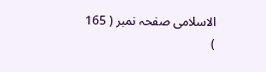الاسلامى صفحہ نمبر ( 165 )